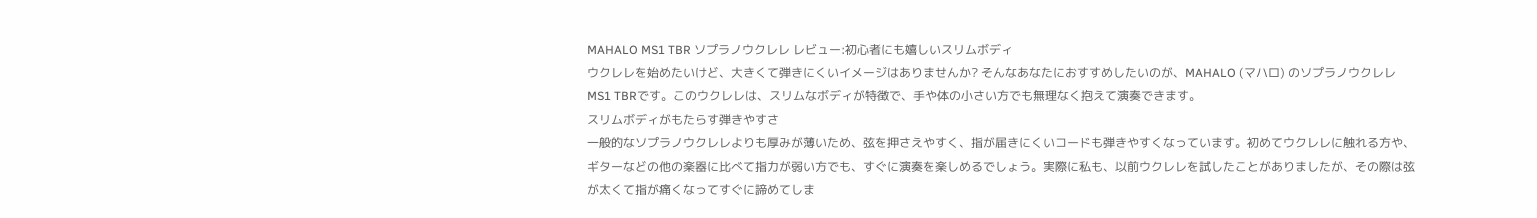MAHALO MS1 TBR ソプラノウクレレ レビュー:初心者にも嬉しいスリムボディ
ウクレレを始めたいけど、大きくて弾きにくいイメージはありませんか? そんなあなたにおすすめしたいのが、MAHALO (マハロ) のソプラノウクレレ MS1 TBRです。このウクレレは、スリムなボディが特徴で、手や体の小さい方でも無理なく抱えて演奏できます。
スリムボディがもたらす弾きやすさ
一般的なソプラノウクレレよりも厚みが薄いため、弦を押さえやすく、指が届きにくいコードも弾きやすくなっています。初めてウクレレに触れる方や、ギターなどの他の楽器に比べて指力が弱い方でも、すぐに演奏を楽しめるでしょう。実際に私も、以前ウクレレを試したことがありましたが、その際は弦が太くて指が痛くなってすぐに諦めてしま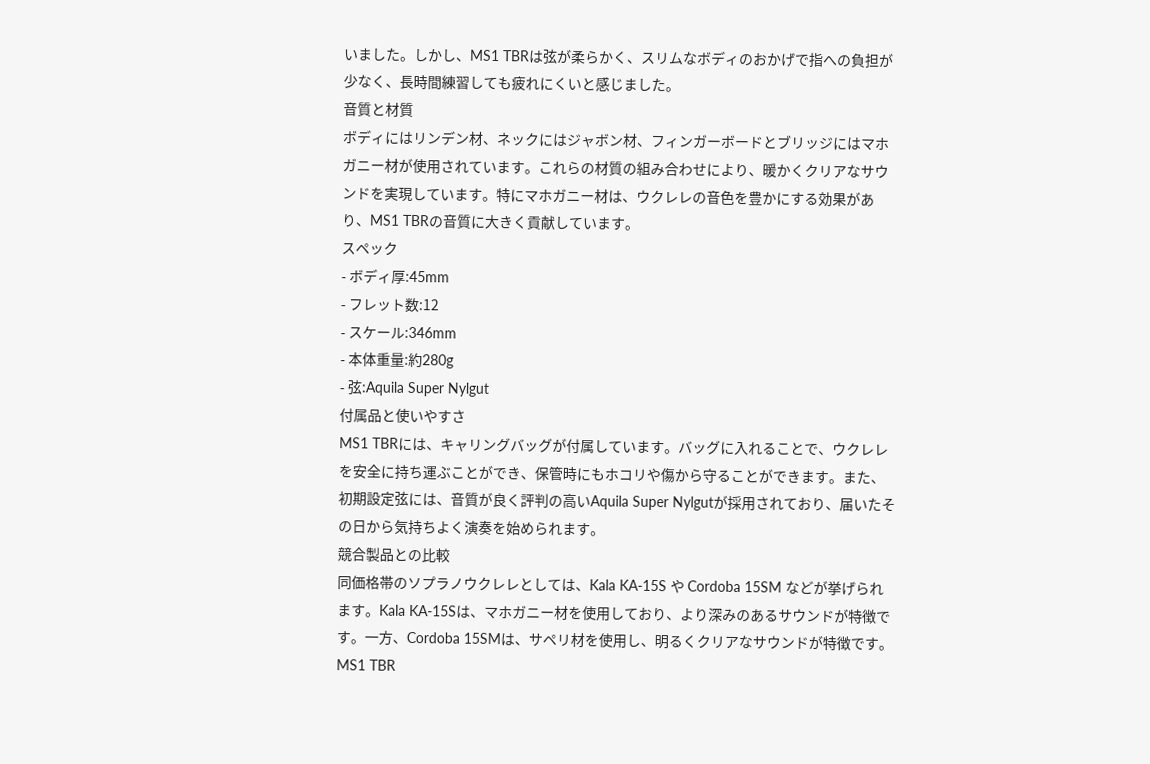いました。しかし、MS1 TBRは弦が柔らかく、スリムなボディのおかげで指への負担が少なく、長時間練習しても疲れにくいと感じました。
音質と材質
ボディにはリンデン材、ネックにはジャボン材、フィンガーボードとブリッジにはマホガニー材が使用されています。これらの材質の組み合わせにより、暖かくクリアなサウンドを実現しています。特にマホガニー材は、ウクレレの音色を豊かにする効果があり、MS1 TBRの音質に大きく貢献しています。
スペック
- ボディ厚:45mm
- フレット数:12
- スケール:346mm
- 本体重量:約280g
- 弦:Aquila Super Nylgut
付属品と使いやすさ
MS1 TBRには、キャリングバッグが付属しています。バッグに入れることで、ウクレレを安全に持ち運ぶことができ、保管時にもホコリや傷から守ることができます。また、初期設定弦には、音質が良く評判の高いAquila Super Nylgutが採用されており、届いたその日から気持ちよく演奏を始められます。
競合製品との比較
同価格帯のソプラノウクレレとしては、Kala KA-15S や Cordoba 15SM などが挙げられます。Kala KA-15Sは、マホガニー材を使用しており、より深みのあるサウンドが特徴です。一方、Cordoba 15SMは、サペリ材を使用し、明るくクリアなサウンドが特徴です。MS1 TBR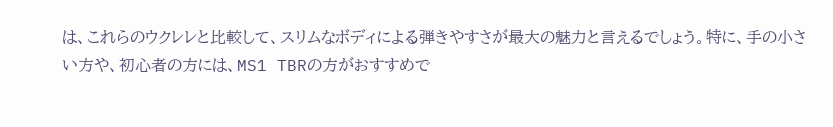は、これらのウクレレと比較して、スリムなボディによる弾きやすさが最大の魅力と言えるでしょう。特に、手の小さい方や、初心者の方には、MS1 TBRの方がおすすめで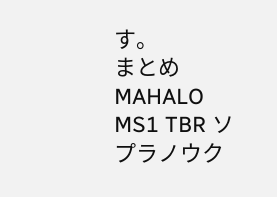す。
まとめ
MAHALO MS1 TBR ソプラノウク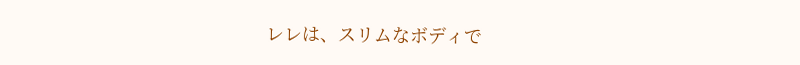レレは、スリムなボディで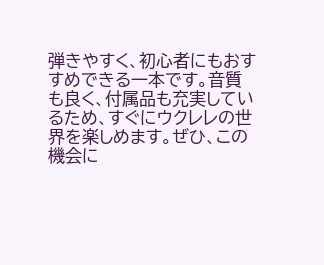弾きやすく、初心者にもおすすめできる一本です。音質も良く、付属品も充実しているため、すぐにウクレレの世界を楽しめます。ぜひ、この機会に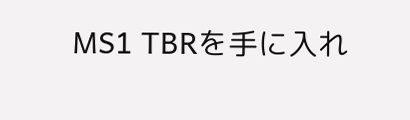MS1 TBRを手に入れ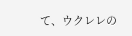て、ウクレレの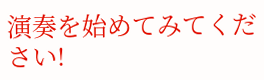演奏を始めてみてください!